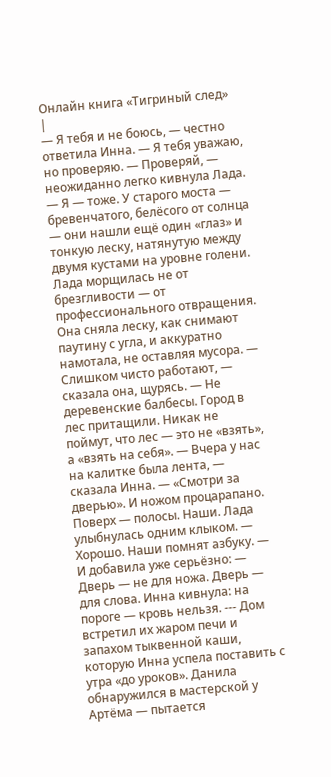Онлайн книга «Тигриный след»
|
— Я тебя и не боюсь, — честно ответила Инна. — Я тебя уважаю, но проверяю. — Проверяй, — неожиданно легко кивнула Лада. — Я — тоже. У старого моста — бревенчатого, белёсого от солнца — они нашли ещё один «глаз» и тонкую леску, натянутую между двумя кустами на уровне голени. Лада морщилась не от брезгливости — от профессионального отвращения. Она сняла леску, как снимают паутину с угла, и аккуратно намотала, не оставляя мусора. — Слишком чисто работают, — сказала она, щурясь. — Не деревенские балбесы. Город в лес притащили. Никак не поймут, что лес — это не «взять», а «взять на себя». — Вчера у нас на калитке была лента, — сказала Инна. — «Смотри за дверью». И ножом процарапано. Поверх — полосы. Наши. Лада улыбнулась одним клыком. — Хорошо. Наши помнят азбуку. — И добавила уже серьёзно: — Дверь — не для ножа. Дверь — для слова. Инна кивнула: на пороге — кровь нельзя. --- Дом встретил их жаром печи и запахом тыквенной каши, которую Инна успела поставить с утра «до уроков». Данила обнаружился в мастерской у Артёма — пытается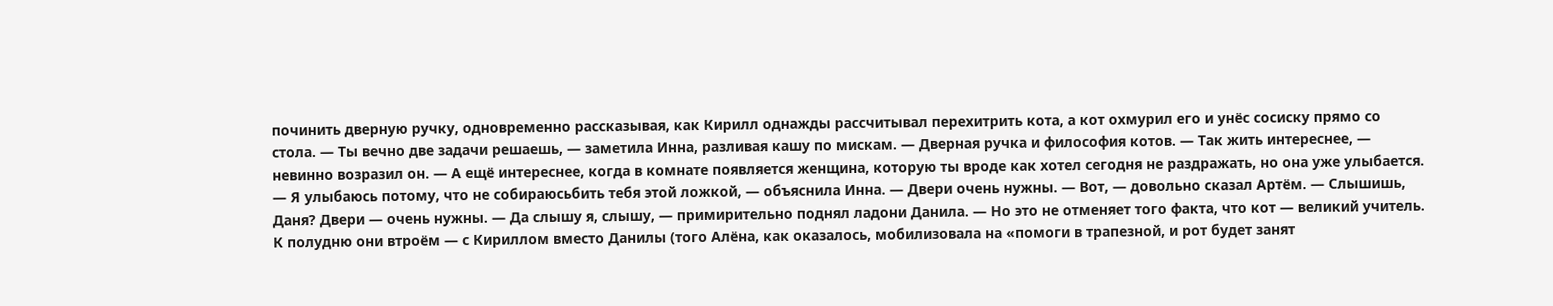починить дверную ручку, одновременно рассказывая, как Кирилл однажды рассчитывал перехитрить кота, а кот охмурил его и унёс сосиску прямо со стола. — Ты вечно две задачи решаешь, — заметила Инна, разливая кашу по мискам. — Дверная ручка и философия котов. — Так жить интереснее, — невинно возразил он. — А ещё интереснее, когда в комнате появляется женщина, которую ты вроде как хотел сегодня не раздражать, но она уже улыбается. — Я улыбаюсь потому, что не собираюсьбить тебя этой ложкой, — объяснила Инна. — Двери очень нужны. — Вот, — довольно сказал Артём. — Слышишь, Даня? Двери — очень нужны. — Да слышу я, слышу, — примирительно поднял ладони Данила. — Но это не отменяет того факта, что кот — великий учитель. К полудню они втроём — с Кириллом вместо Данилы (того Алёна, как оказалось, мобилизовала на «помоги в трапезной, и рот будет занят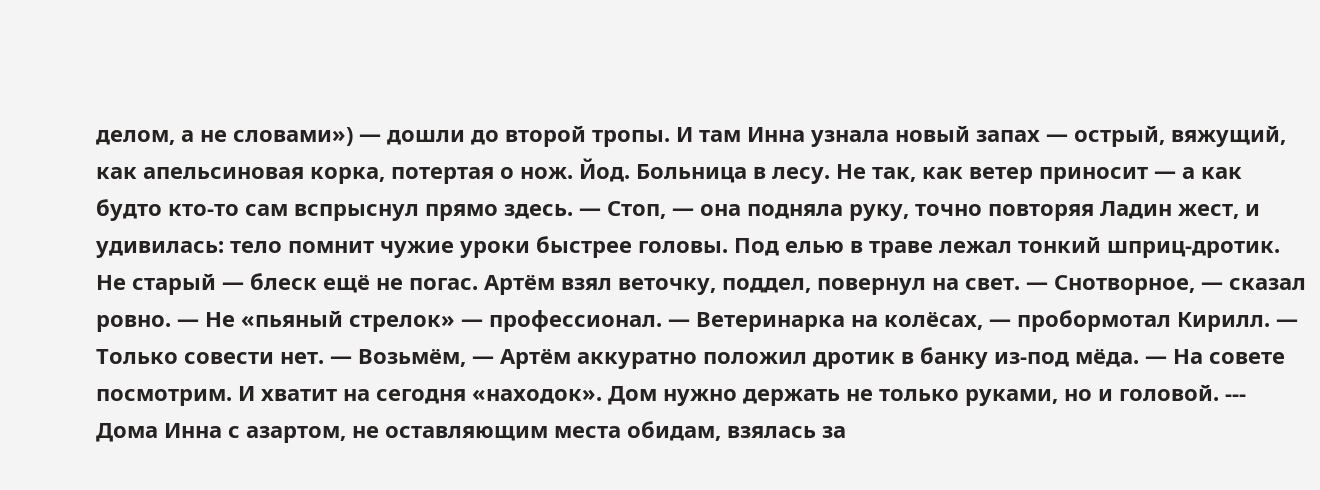делом, а не словами») — дошли до второй тропы. И там Инна узнала новый запах — острый, вяжущий, как апельсиновая корка, потертая о нож. Йод. Больница в лесу. Не так, как ветер приносит — а как будто кто-то сам вспрыснул прямо здесь. — Стоп, — она подняла руку, точно повторяя Ладин жест, и удивилась: тело помнит чужие уроки быстрее головы. Под елью в траве лежал тонкий шприц-дротик. Не старый — блеск ещё не погас. Артём взял веточку, поддел, повернул на свет. — Снотворное, — сказал ровно. — Не «пьяный стрелок» — профессионал. — Ветеринарка на колёсах, — пробормотал Кирилл. — Только совести нет. — Возьмём, — Артём аккуратно положил дротик в банку из-под мёда. — На совете посмотрим. И хватит на сегодня «находок». Дом нужно держать не только руками, но и головой. --- Дома Инна с азартом, не оставляющим места обидам, взялась за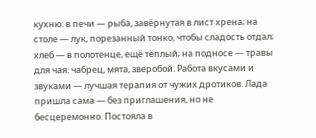кухню: в печи — рыба, завёрнутая в лист хрена; на столе — лук, порезанный тонко, чтобы сладость отдал; хлеб — в полотенце, ещё тёплый; на подносе — травы для чая: чабрец, мята, зверобой. Работа вкусами и звуками — лучшая терапия от чужих дротиков. Лада пришла сама — без приглашения, но не бесцеремонно. Постояла в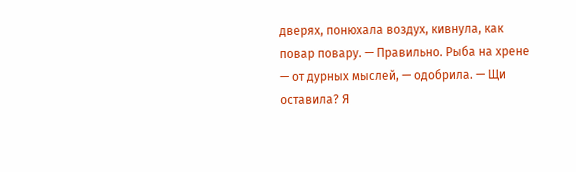дверях, понюхала воздух, кивнула, как повар повару. — Правильно. Рыба на хрене — от дурных мыслей, — одобрила. — Щи оставила? Я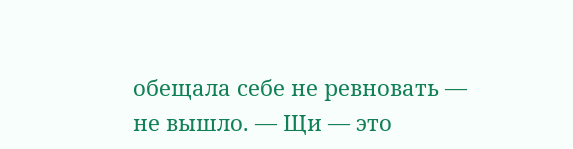обещала себе не ревновать — не вышло. — Щи — это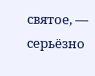святое, — серьёзно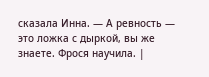сказала Инна. — А ревность — это ложка с дыркой, вы же знаете. Фрося научила. |